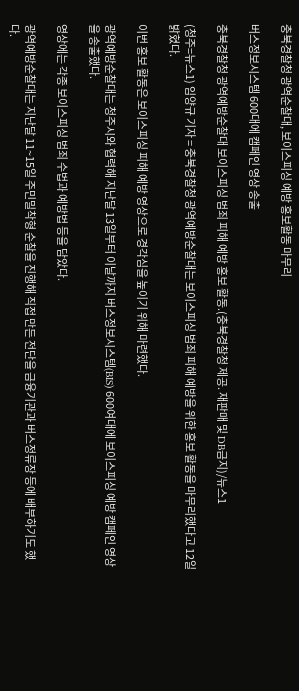충북경찰청 광역순찰대, 보이스피싱 예방 홍보활동 마무리

버스정보시스템 600대에 캠페인 영상 송출

충북경찰청 광역예방순찰대 보이스피싱 범죄 피해 예방 홍보 활동.(충북경찰청 제공. 재판매 및 DB금지)/뉴스1

(청주=뉴스1) 임양규 기자 = 충북경찰청 광역예방순찰대는 보이스피싱 범죄 피해 예방을 위한 홍보 활동을 마무리했다고 12일 밝혔다.

이번 홍보 활동은 보이스피싱 피해 예방 영상으로 경각심을 높이기 위해 마련했다.

광역예방순찰대는 청주시와 협력해 지난달 13일부터 이날까지 버스정보시스템(BIS) 600여대에 보이스피싱 예방 캠페인 영상을 송출했다.

영상에는 각종 보이스피싱 범죄 수법과 예방법 등을 담았다.

광역예방순찰대는 지난달 11~15일 주민밀착형 순찰을 진행해 직접 만든 전단을 금융기관과 버스정류장 등에 배부하기도 했다.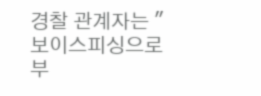경찰 관계자는 "보이스피싱으로부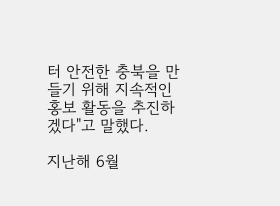터 안전한 충북을 만들기 위해 지속적인 홍보 활동을 추진하겠다"고 말했다.

지난해 6월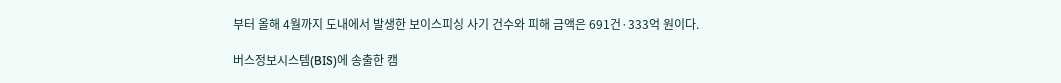부터 올해 4월까지 도내에서 발생한 보이스피싱 사기 건수와 피해 금액은 691건·333억 원이다.

버스정보시스템(BIS)에 송출한 캠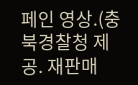페인 영상.(충북경찰청 제공. 재판매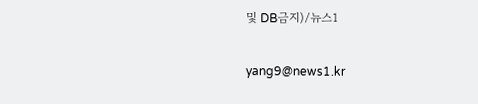및 DB금지)/뉴스1

yang9@news1.kr